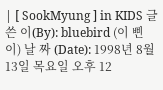| [ SookMyung ] in KIDS 글 쓴 이(By): bluebird (이 삔 이) 날 짜 (Date): 1998년 8월 13일 목요일 오후 12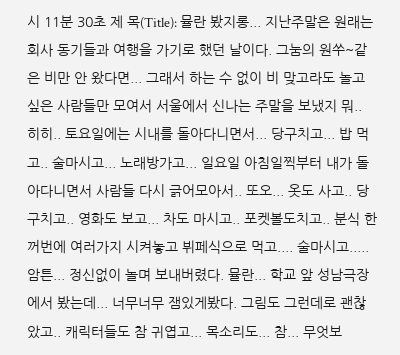시 11분 30초 제 목(Title): 뮬란 봤지롱... 지난주말은 원래는 회사 동기들과 여행을 가기로 했던 날이다. 그눔의 원쑤~같은 비만 안 왔다면... 그래서 하는 수 없이 비 맞고라도 놀고 싶은 사람들만 모여서 서울에서 신나는 주말을 보냈지 뭐.. 히히.. 토요일에는 시내를 돌아다니면서... 당구치고... 밥 먹고.. 술마시고... 노래방가고... 일요일 아침일찍부터 내가 돌아다니면서 사람들 다시 긁어모아서.. 또오... 옷도 사고.. 당구치고.. 영화도 보고... 차도 마시고.. 포켓볼도치고.. 분식 한꺼번에 여러가지 시켜놓고 뷔페식으로 먹고.... 술마시고..... 암튼... 정신없이 놀며 보내버렸다. 뮬란... 학교 앞 성남극장에서 봤는데... 너무너무 잼있게봤다. 그림도 그런데로 괜찮았고.. 캐릭터들도 참 귀엽고... 목소리도... 참... 무엇보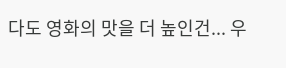다도 영화의 맛을 더 높인건... 우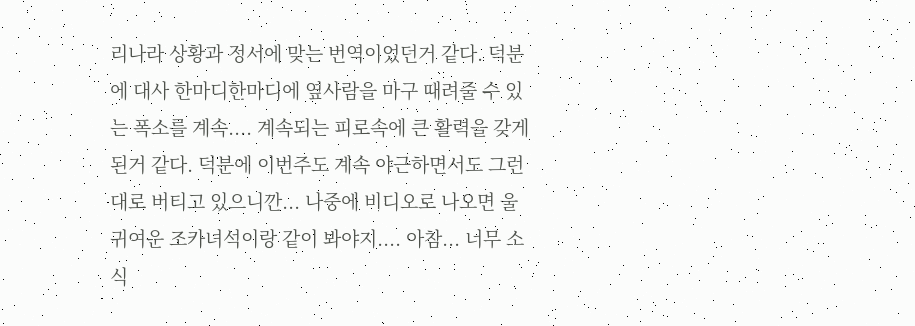리나라 상황과 정서에 맞는 번역이었던거 같다. 덕분에 대사 한마디한마디에 옆사람을 마구 때려줄 수 있는 폭소를 계속.... 계속되는 피로속에 큰 활력을 갖게 된거 같다. 덕분에 이번주도 계속 야근하면서도 그런대로 버티고 있으니깐... 나중에 비디오로 나오면 울 귀여운 조카녀석이랑 같이 봐야지.... 아참... 너무 소식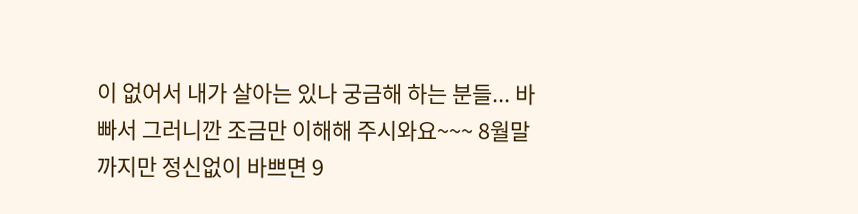이 없어서 내가 살아는 있나 궁금해 하는 분들... 바빠서 그러니깐 조금만 이해해 주시와요~~~ 8월말까지만 정신없이 바쁘면 9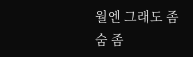월엔 그래도 좀 숨 좀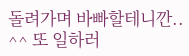돌려가며 바빠할테니깐.. ^^ 또 일하러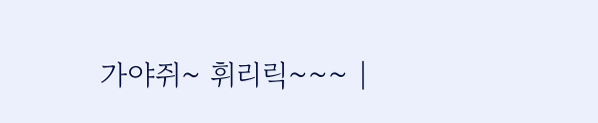가야쥐~ 휘리릭~~~ |